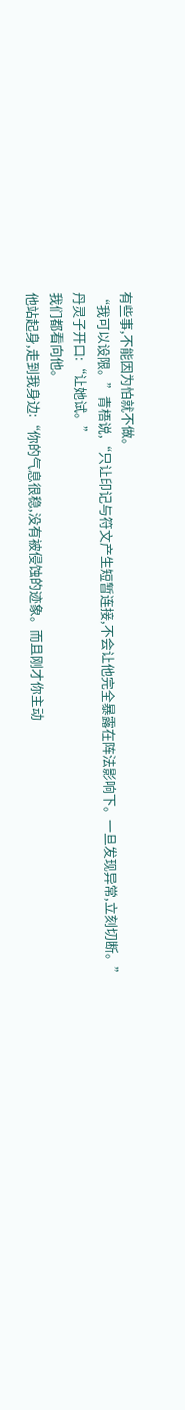有些事,不能因为怕就不做。
“我可以设限。”青梧说,“只让印记与符文产生短暂连接,不会让他完全暴露在阵法影响下。一旦发现异常,立刻切断。”
丹灵子开口:“让她试。”
我们都看向他。
他站起身,走到我身边:“你的气息很稳,没有被侵蚀的迹象。而且刚才你主动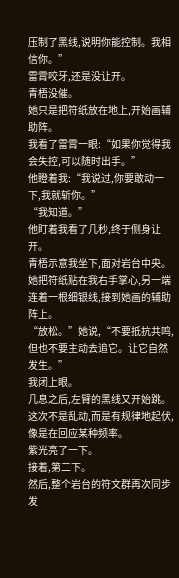压制了黑线,说明你能控制。我相信你。”
雷霄咬牙,还是没让开。
青梧没催。
她只是把符纸放在地上,开始画辅助阵。
我看了雷霄一眼:“如果你觉得我会失控,可以随时出手。”
他瞪着我:“我说过,你要敢动一下,我就斩你。”
“我知道。”
他盯着我看了几秒,终于侧身让开。
青梧示意我坐下,面对岩台中央。她把符纸贴在我右手掌心,另一端连着一根细银线,接到她画的辅助阵上。
“放松。”她说,“不要抵抗共鸣,但也不要主动去追它。让它自然发生。”
我闭上眼。
几息之后,左臂的黑线又开始跳。
这次不是乱动,而是有规律地起伏,像是在回应某种频率。
紫光亮了一下。
接着,第二下。
然后,整个岩台的符文群再次同步发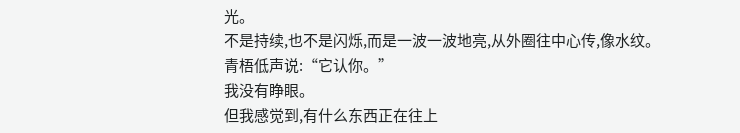光。
不是持续,也不是闪烁,而是一波一波地亮,从外圈往中心传,像水纹。
青梧低声说:“它认你。”
我没有睁眼。
但我感觉到,有什么东西正在往上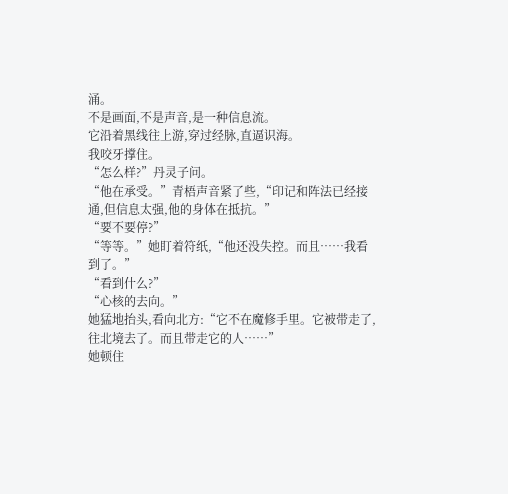涌。
不是画面,不是声音,是一种信息流。
它沿着黑线往上游,穿过经脉,直逼识海。
我咬牙撑住。
“怎么样?”丹灵子问。
“他在承受。”青梧声音紧了些,“印记和阵法已经接通,但信息太强,他的身体在抵抗。”
“要不要停?”
“等等。”她盯着符纸,“他还没失控。而且……我看到了。”
“看到什么?”
“心核的去向。”
她猛地抬头,看向北方:“它不在魔修手里。它被带走了,往北境去了。而且带走它的人……”
她顿住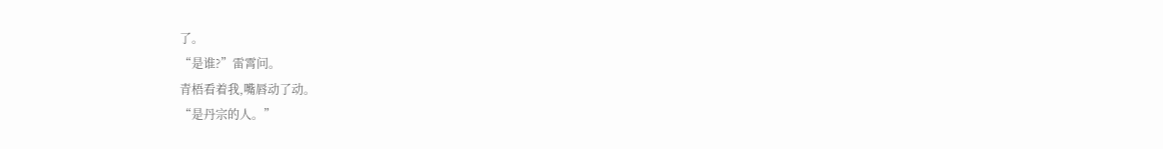了。
“是谁?”雷霄问。
青梧看着我,嘴唇动了动。
“是丹宗的人。”